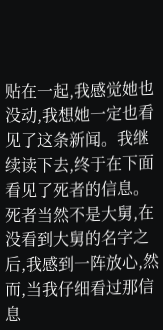贴在一起,我感觉她也没动,我想她一定也看见了这条新闻。我继续读下去,终于在下面看见了死者的信息。
死者当然不是大舅,在没看到大舅的名字之后,我感到一阵放心,然而,当我仔细看过那信息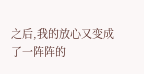之后,我的放心又变成了一阵阵的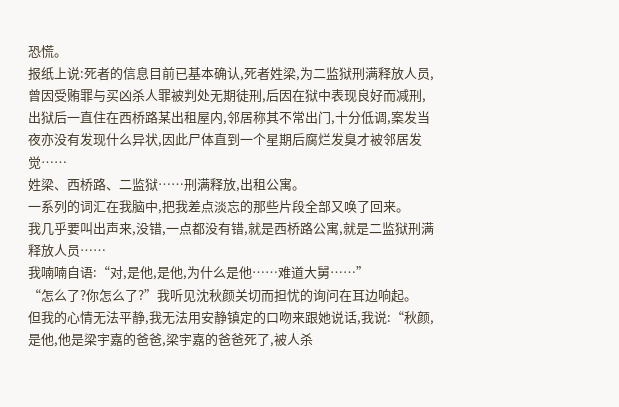恐慌。
报纸上说:死者的信息目前已基本确认,死者姓梁,为二监狱刑满释放人员,曾因受贿罪与买凶杀人罪被判处无期徒刑,后因在狱中表现良好而减刑,出狱后一直住在西桥路某出租屋内,邻居称其不常出门,十分低调,案发当夜亦没有发现什么异状,因此尸体直到一个星期后腐烂发臭才被邻居发觉……
姓梁、西桥路、二监狱……刑满释放,出租公寓。
一系列的词汇在我脑中,把我差点淡忘的那些片段全部又唤了回来。
我几乎要叫出声来,没错,一点都没有错,就是西桥路公寓,就是二监狱刑满释放人员……
我喃喃自语:“对,是他,是他,为什么是他……难道大舅……”
“怎么了?你怎么了?”我听见沈秋颜关切而担忧的询问在耳边响起。
但我的心情无法平静,我无法用安静镇定的口吻来跟她说话,我说:“秋颜,是他,他是梁宇嘉的爸爸,梁宇嘉的爸爸死了,被人杀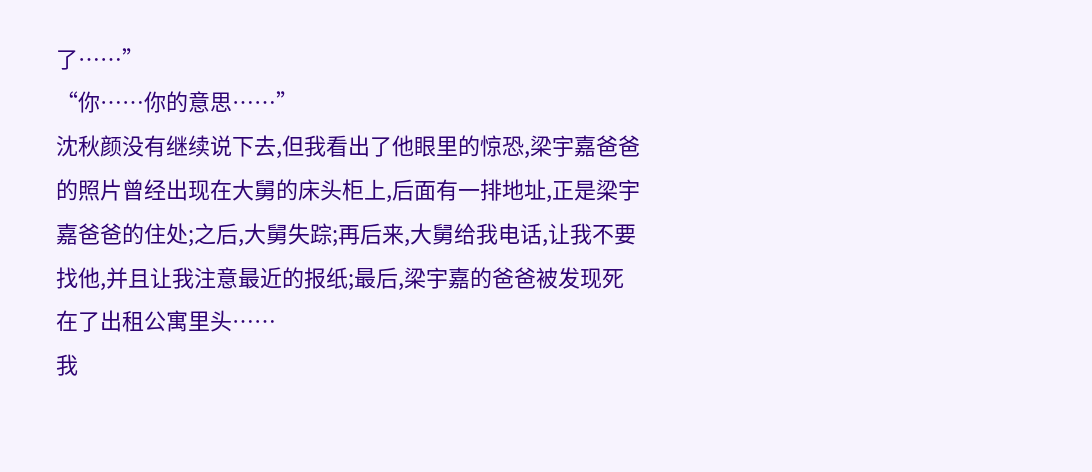了……”
“你……你的意思……”
沈秋颜没有继续说下去,但我看出了他眼里的惊恐,梁宇嘉爸爸的照片曾经出现在大舅的床头柜上,后面有一排地址,正是梁宇嘉爸爸的住处;之后,大舅失踪;再后来,大舅给我电话,让我不要找他,并且让我注意最近的报纸;最后,梁宇嘉的爸爸被发现死在了出租公寓里头……
我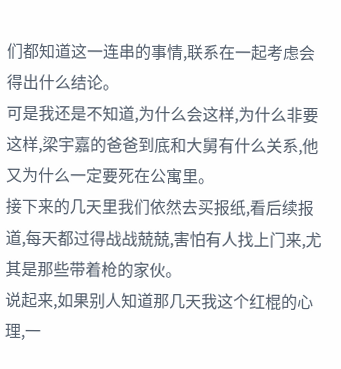们都知道这一连串的事情,联系在一起考虑会得出什么结论。
可是我还是不知道,为什么会这样,为什么非要这样,梁宇嘉的爸爸到底和大舅有什么关系,他又为什么一定要死在公寓里。
接下来的几天里我们依然去买报纸,看后续报道,每天都过得战战兢兢,害怕有人找上门来,尤其是那些带着枪的家伙。
说起来,如果别人知道那几天我这个红棍的心理,一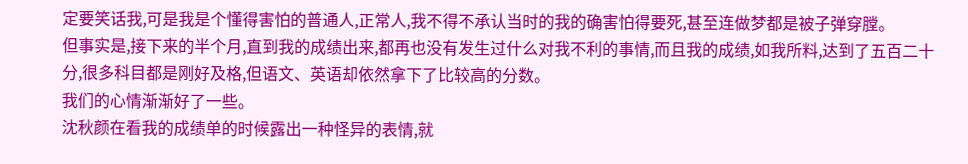定要笑话我,可是我是个懂得害怕的普通人,正常人,我不得不承认当时的我的确害怕得要死,甚至连做梦都是被子弹穿膛。
但事实是,接下来的半个月,直到我的成绩出来,都再也没有发生过什么对我不利的事情,而且我的成绩,如我所料,达到了五百二十分,很多科目都是刚好及格,但语文、英语却依然拿下了比较高的分数。
我们的心情渐渐好了一些。
沈秋颜在看我的成绩单的时候露出一种怪异的表情,就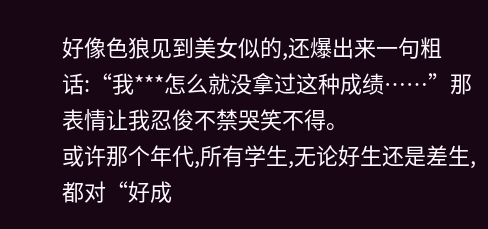好像色狼见到美女似的,还爆出来一句粗话:“我***怎么就没拿过这种成绩……”那表情让我忍俊不禁哭笑不得。
或许那个年代,所有学生,无论好生还是差生,都对“好成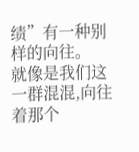绩”有一种别样的向往。
就像是我们这一群混混,向往着那个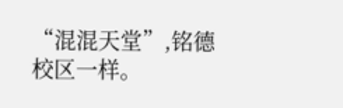“混混天堂”,铭德校区一样。